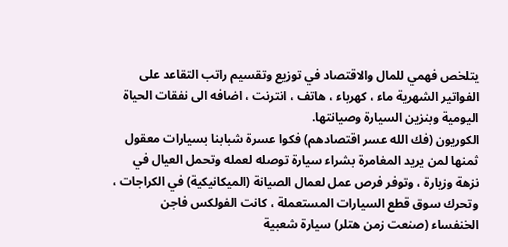يتلخص فهمي للمال والاقتصاد في توزيع وتقسيم راتب التقاعد على الفواتير الشهرية ماء ، كهرباء ، هاتف ، انترنت ، اضافه الى نفقات الحياة اليومية وبنزين السيارة وصيانتها.
الكوريون (فك الله عسر اقتصادهم) فكوا عسرة شبابنا بسيارات معقول ثمنها لمن يريد المغامرة بشراء سيارة توصله لعمله وتحمل العيال في نزهة وزيارة ، وتوفر فرص عمل لعمال الصيانة (الميكانيكية) في الكراجات ، وتحرك سوق قطع السيارات المستعملة ، كانت الفولكس فاجن الخنفساء (صنعت زمن هتلر) سيارة شعبية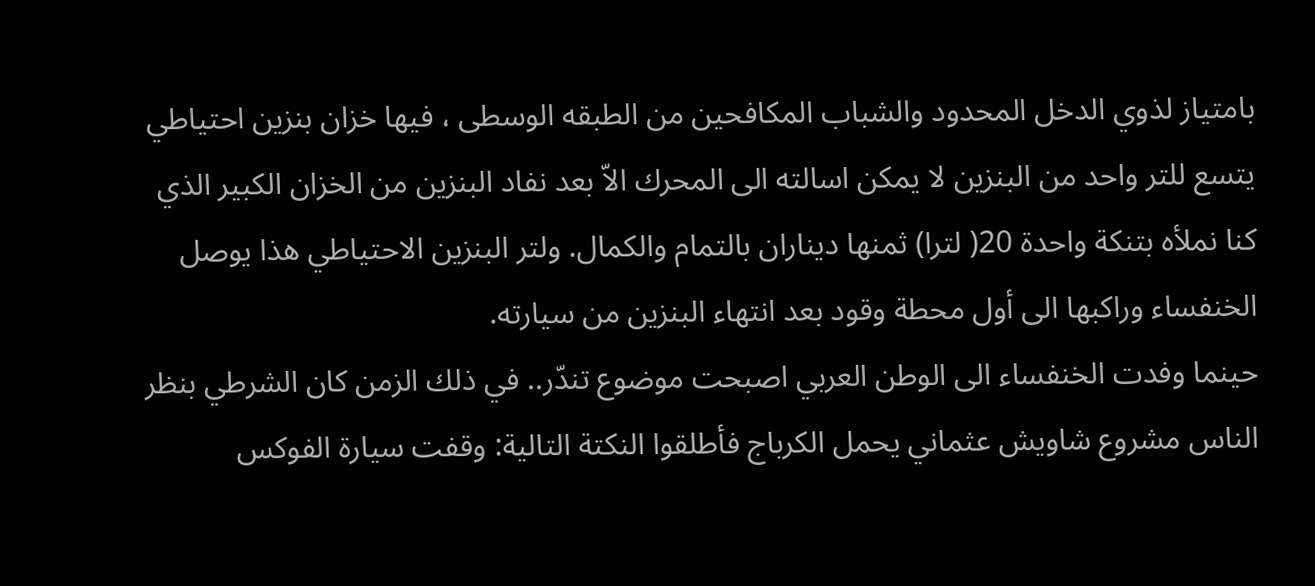بامتياز لذوي الدخل المحدود والشباب المكافحين من الطبقه الوسطى ، فيها خزان بنزين احتياطي يتسع للتر واحد من البنزين لا يمكن اسالته الى المحرك الاّ بعد نفاد البنزين من الخزان الكبير الذي كنا نملأه بتنكة واحدة 20( لترا) ثمنها ديناران بالتمام والكمال. ولتر البنزين الاحتياطي هذا يوصل الخنفساء وراكبها الى أول محطة وقود بعد انتهاء البنزين من سيارته.
حينما وفدت الخنفساء الى الوطن العربي اصبحت موضوع تندّر.. في ذلك الزمن كان الشرطي بنظر الناس مشروع شاويش عثماني يحمل الكرباج فأطلقوا النكتة التالية: وقفت سيارة الفوكس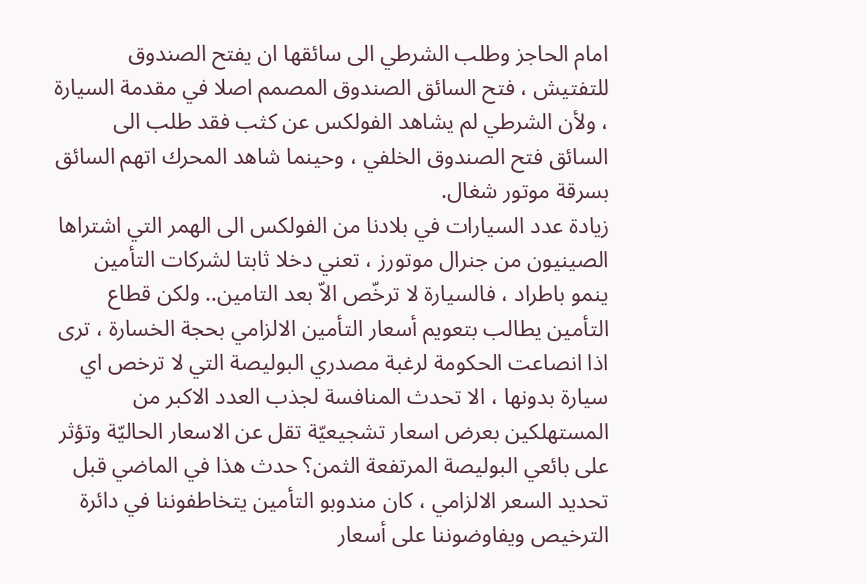امام الحاجز وطلب الشرطي الى سائقها ان يفتح الصندوق للتفتيش ، فتح السائق الصندوق المصمم اصلا في مقدمة السيارة ، ولأن الشرطي لم يشاهد الفولكس عن كثب فقد طلب الى السائق فتح الصندوق الخلفي ، وحينما شاهد المحرك اتهم السائق بسرقة موتور شغال.
زيادة عدد السيارات في بلادنا من الفولكس الى الهمر التي اشتراها الصينيون من جنرال موتورز ، تعني دخلا ثابتا لشركات التأمين ينمو باطراد ، فالسيارة لا ترخّص الاّ بعد التامين.. ولكن قطاع التأمين يطالب بتعويم أسعار التأمين الالزامي بحجة الخسارة ، ترى اذا انصاعت الحكومة لرغبة مصدري البوليصة التي لا ترخص اي سيارة بدونها ، الا تحدث المنافسة لجذب العدد الاكبر من المستهلكين بعرض اسعار تشجيعيّة تقل عن الاسعار الحاليّة وتؤثر على بائعي البوليصة المرتفعة الثمن؟ حدث هذا في الماضي قبل تحديد السعر الالزامي ، كان مندوبو التأمين يتخاطفوننا في دائرة الترخيص ويفاوضوننا على أسعار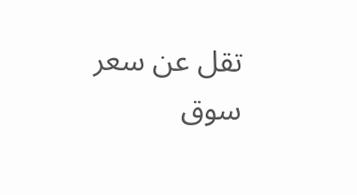تقل عن سعر سوق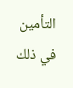التأمين في ذلك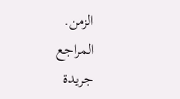الزمن.
المراجع
جريدة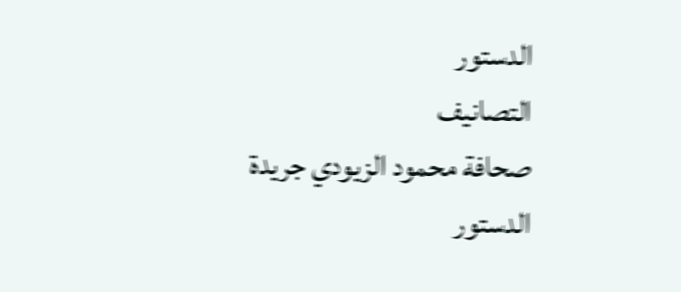الدستور
التصانيف
صحافة محمود الزيودي جريدة الدستور